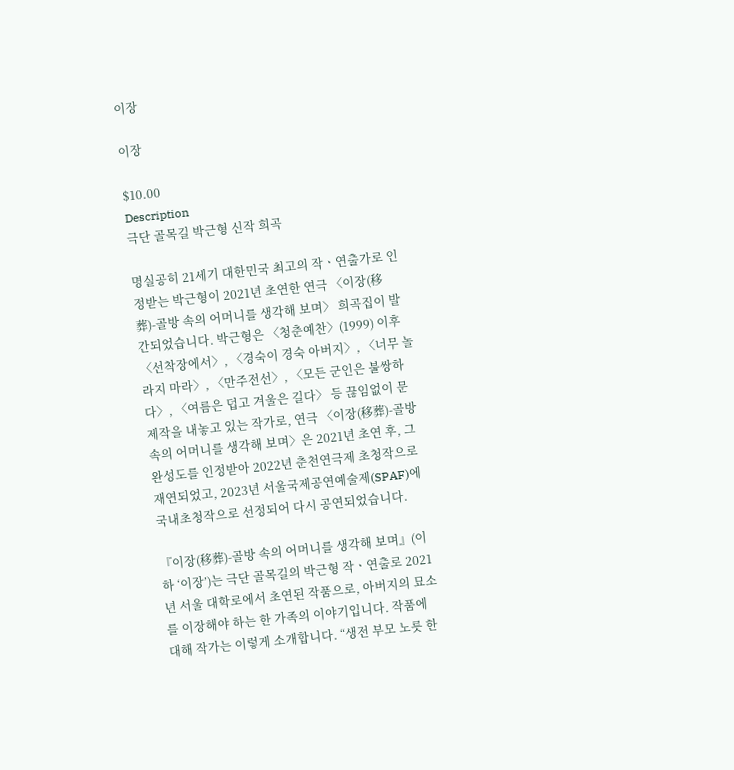이장

이장

$10.00
Description
극단 골목길 박근형 신작 희곡

명실공히 21세기 대한민국 최고의 작ㆍ연출가로 인정받는 박근형이 2021년 초연한 연극 〈이장(移葬)-골방 속의 어머니를 생각해 보며〉 희곡집이 발간되었습니다. 박근형은 〈청춘예찬〉(1999) 이후 〈선착장에서〉, 〈경숙이 경숙 아버지〉, 〈너무 놀라지 마라〉, 〈만주전선〉, 〈모든 군인은 불쌍하다〉, 〈여름은 덥고 겨울은 길다〉 등 끊임없이 문제작을 내놓고 있는 작가로, 연극 〈이장(移葬)-골방 속의 어머니를 생각해 보며〉은 2021년 초연 후, 그 완성도를 인정받아 2022년 춘천연극제 초청작으로 재연되었고, 2023년 서울국제공연예술제(SPAF)에 국내초청작으로 선정되어 다시 공연되었습니다.

『이장(移葬)-골방 속의 어머니를 생각해 보며』(이하 ‘이장’)는 극단 골목길의 박근형 작ㆍ연출로 2021년 서울 대학로에서 초연된 작품으로, 아버지의 묘소를 이장해야 하는 한 가족의 이야기입니다. 작품에 대해 작가는 이렇게 소개합니다. “생전 부모 노릇 한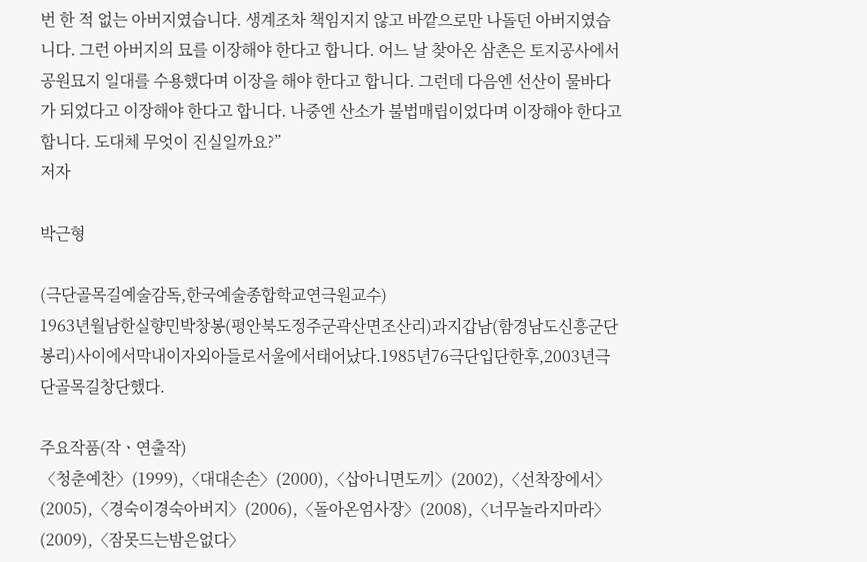번 한 적 없는 아버지였습니다. 생계조차 책임지지 않고 바깥으로만 나돌던 아버지였습니다. 그런 아버지의 묘를 이장해야 한다고 합니다. 어느 날 찾아온 삼촌은 토지공사에서 공원묘지 일대를 수용했다며 이장을 해야 한다고 합니다. 그런데 다음엔 선산이 물바다가 되었다고 이장해야 한다고 합니다. 나중엔 산소가 불법매립이었다며 이장해야 한다고 합니다. 도대체 무엇이 진실일까요?”
저자

박근형

(극단골목길예술감독,한국예술종합학교연극원교수)
1963년월남한실향민박창봉(평안북도정주군곽산면조산리)과지갑남(함경남도신흥군단봉리)사이에서막내이자외아들로서울에서태어났다.1985년76극단입단한후,2003년극단골목길창단했다.

주요작품(작ㆍ연출작)
〈청춘예찬〉(1999),〈대대손손〉(2000),〈삽아니면도끼〉(2002),〈선착장에서〉(2005),〈경숙이경숙아버지〉(2006),〈돌아온엄사장〉(2008),〈너무놀라지마라〉(2009),〈잠못드는밤은없다〉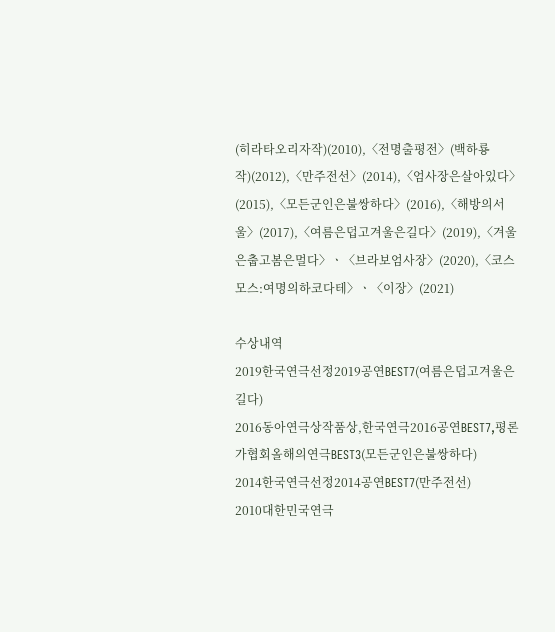(히라타오리자작)(2010),〈전명출평전〉(백하룡작)(2012),〈만주전선〉(2014),〈엄사장은살아있다〉(2015),〈모든군인은불쌍하다〉(2016),〈해방의서울〉(2017),〈여름은덥고겨울은길다〉(2019),〈겨울은춥고봄은멀다〉ㆍ〈브라보엄사장〉(2020),〈코스모스:여명의하코다테〉ㆍ〈이장〉(2021)

수상내역
2019한국연극선정2019공연BEST7(여름은덥고겨울은길다)
2016동아연극상작품상,한국연극2016공연BEST7,평론가협회올해의연극BEST3(모든군인은불쌍하다)
2014한국연극선정2014공연BEST7(만주전선)
2010대한민국연극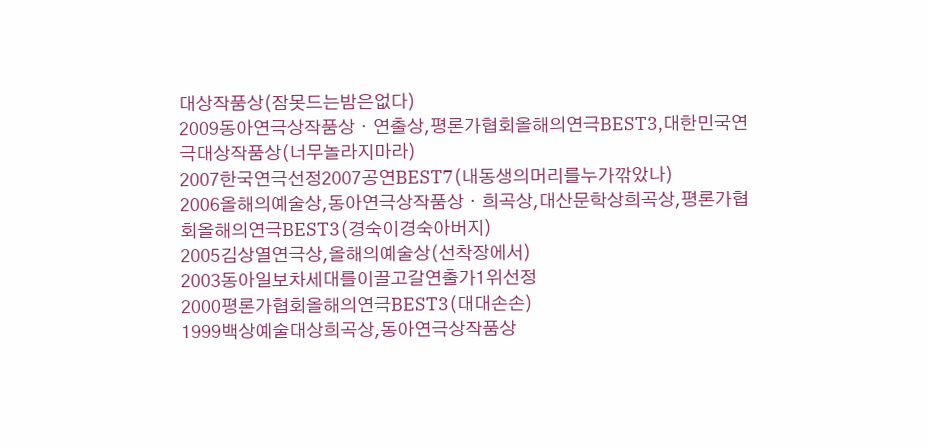대상작품상(잠못드는밤은없다)
2009동아연극상작품상ㆍ연출상,평론가협회올해의연극BEST3,대한민국연극대상작품상(너무놀라지마라)
2007한국연극선정2007공연BEST7(내동생의머리를누가깎았나)
2006올해의예술상,동아연극상작품상ㆍ희곡상,대산문학상희곡상,평론가협회올해의연극BEST3(경숙이경숙아버지)
2005김상열연극상,올해의예술상(선착장에서)
2003동아일보차세대를이끌고갈연출가1위선정
2000평론가협회올해의연극BEST3(대대손손)
1999백상예술대상희곡상,동아연극상작품상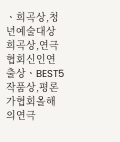ㆍ희곡상,청년예술대상희곡상,연극협회신인연출상ㆍBEST5작품상,평론가협회올해의연극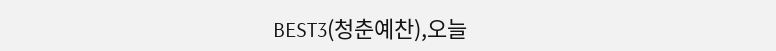BEST3(청춘예찬),오늘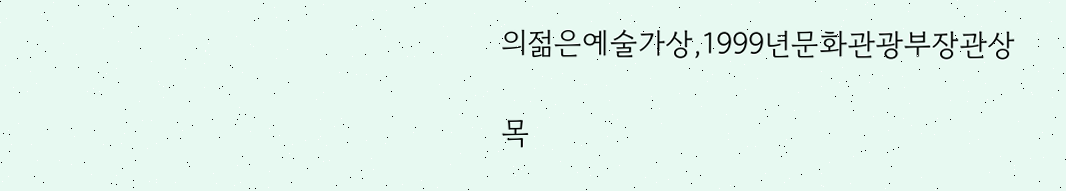의젊은예술가상,1999년문화관광부장관상

목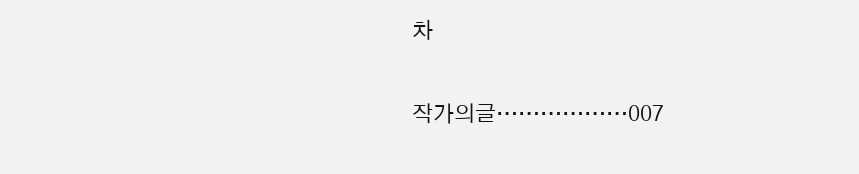차

작가의글………………007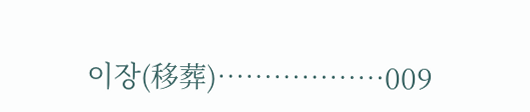이장(移葬)………………009